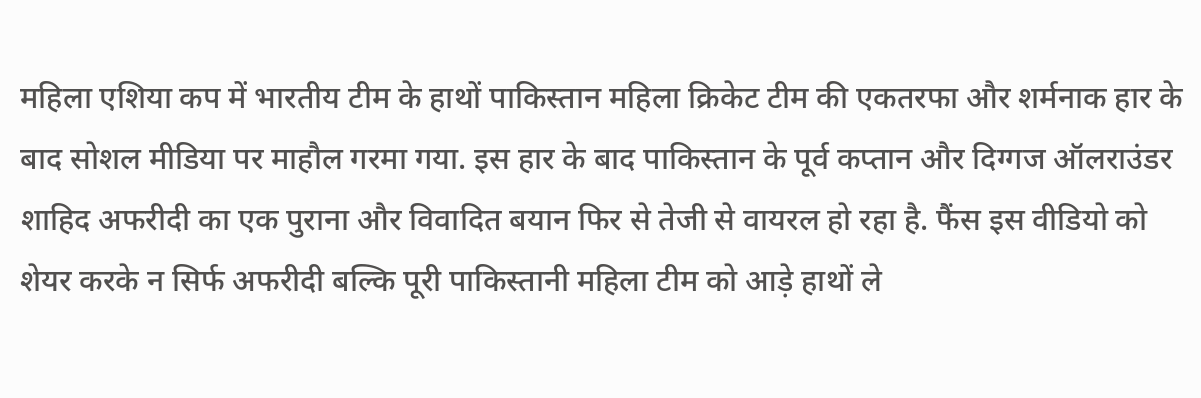महिला एशिया कप में भारतीय टीम के हाथों पाकिस्तान महिला क्रिकेट टीम की एकतरफा और शर्मनाक हार के बाद सोशल मीडिया पर माहौल गरमा गया. इस हार के बाद पाकिस्तान के पूर्व कप्तान और दिग्गज ऑलराउंडर शाहिद अफरीदी का एक पुराना और विवादित बयान फिर से तेजी से वायरल हो रहा है. फैंस इस वीडियो को शेयर करके न सिर्फ अफरीदी बल्कि पूरी पाकिस्तानी महिला टीम को आड़े हाथों ले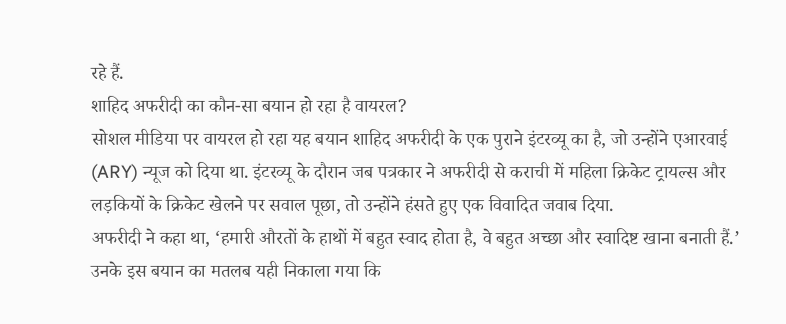रहे हैं.
शाहिद अफरीदी का कौन-सा बयान हो रहा है वायरल?
सोशल मीडिया पर वायरल हो रहा यह बयान शाहिद अफरीदी के एक पुराने इंटरव्यू का है, जो उन्होंने एआरवाई (ARY) न्यूज को दिया था. इंटरव्यू के दौरान जब पत्रकार ने अफरीदी से कराची में महिला क्रिकेट ट्रायल्स और लड़कियों के क्रिकेट खेलने पर सवाल पूछा, तो उन्होंने हंसते हुए एक विवादित जवाब दिया.
अफरीदी ने कहा था, ‘हमारी औरतों के हाथों में बहुत स्वाद होता है, वे बहुत अच्छा और स्वादिष्ट खाना बनाती हैं.’
उनके इस बयान का मतलब यही निकाला गया कि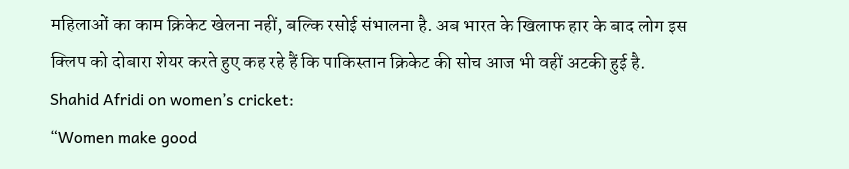महिलाओं का काम क्रिकेट खेलना नहीं, बल्कि रसोई संभालना है. अब भारत के खिलाफ हार के बाद लोग इस क्लिप को दोबारा शेयर करते हुए कह रहे हैं कि पाकिस्तान क्रिकेट की सोच आज भी वहीं अटकी हुई है.
Shahid Afridi on women’s cricket:
“Women make good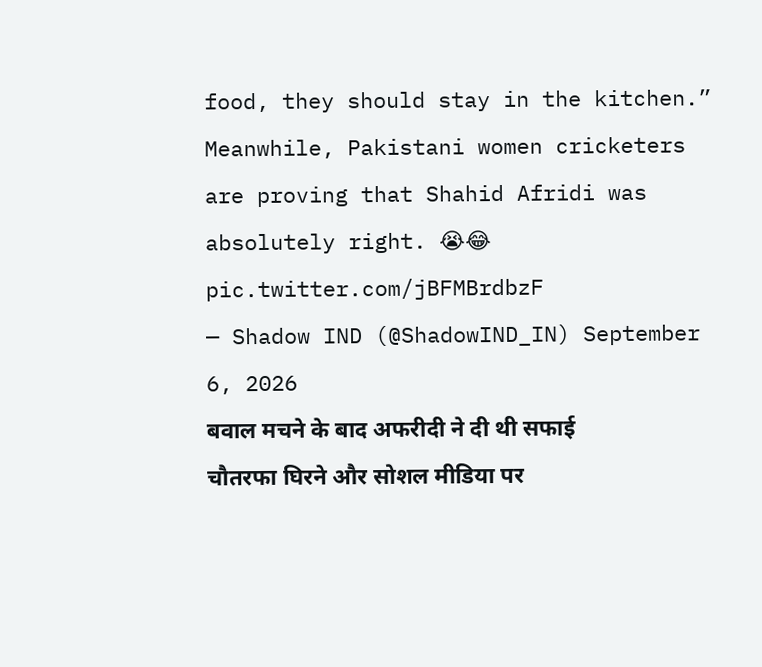food, they should stay in the kitchen.”
Meanwhile, Pakistani women cricketers are proving that Shahid Afridi was absolutely right. 😭😂 pic.twitter.com/jBFMBrdbzF
— Shadow IND (@ShadowIND_IN) September 6, 2026
बवाल मचने के बाद अफरीदी ने दी थी सफाई
चौतरफा घिरने और सोशल मीडिया पर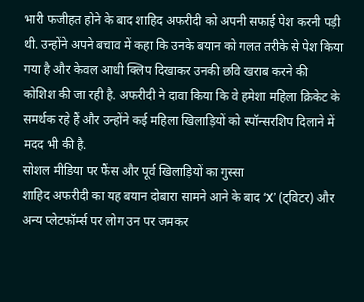भारी फजीहत होने के बाद शाहिद अफरीदी को अपनी सफाई पेश करनी पड़ी थी. उन्होंने अपने बचाव में कहा कि उनके बयान को गलत तरीके से पेश किया गया है और केवल आधी क्लिप दिखाकर उनकी छवि खराब करने की कोशिश की जा रही है. अफरीदी ने दावा किया कि वे हमेशा महिला क्रिकेट के समर्थक रहे हैं और उन्होंने कई महिला खिलाड़ियों को स्पॉन्सरशिप दिलाने में मदद भी की है.
सोशल मीडिया पर फैंस और पूर्व खिलाड़ियों का गुस्सा
शाहिद अफरीदी का यह बयान दोबारा सामने आने के बाद ‘X’ (ट्विटर) और अन्य प्लेटफॉर्म्स पर लोग उन पर जमकर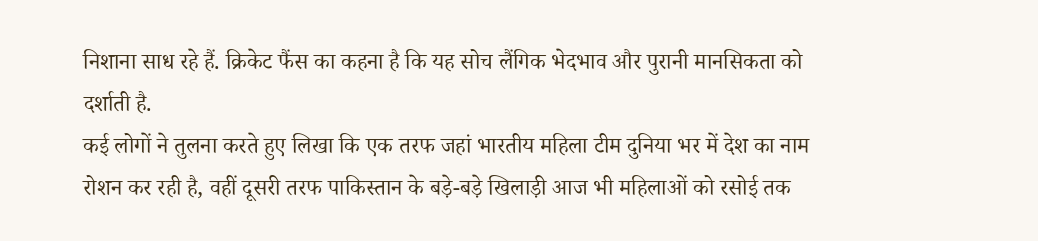निशाना साध रहे हैं. क्रिकेट फैंस का कहना है कि यह सोच लैंगिक भेदभाव और पुरानी मानसिकता को दर्शाती है.
कई लोगों ने तुलना करते हुए लिखा कि एक तरफ जहां भारतीय महिला टीम दुनिया भर में देश का नाम रोशन कर रही है, वहीं दूसरी तरफ पाकिस्तान के बड़े-बड़े खिलाड़ी आज भी महिलाओं को रसोई तक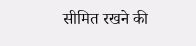सीमित रखने की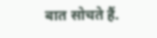बात सोचते हैं.